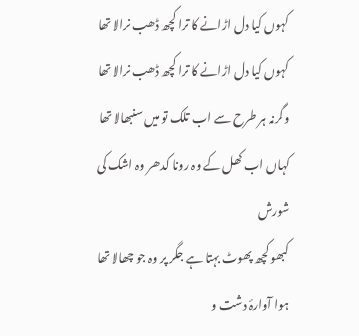کہوں کیا دل اڑانے کا ترا کچھ ڈھب نرالا تھا
کہوں کیا دل اڑانے کا ترا کچھ ڈھب نرالا تھا
وگرنہ ہر طرح سے اب تلک تو میں سنبھالا تھا
کہاں اب کھل کے وہ رونا کدھر وہ اشک کی شورش
کبھو کچھ پھوٹ بہتا ہے جگر پر وہ جو چھالا تھا
ہوا آوارۂ دشت و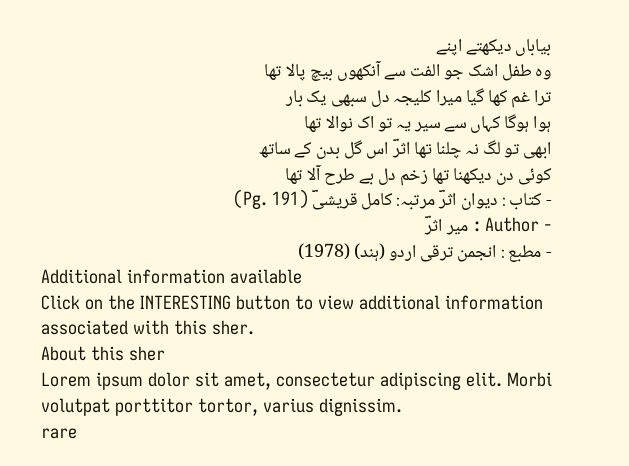بیاباں دیکھتے اپنے
وہ طفل اشک جو الفت سے آنکھوں بیچ پالا تھا
ترا غم کھا گیا میرا کلیجہ دل سبھی یک بار
ہوا ہوگا کہاں سے سیر یہ تو اک نوالا تھا
ابھی تو لگ نہ چلنا تھا اثرؔ اس گل بدن کے ساتھ
کوئی دن دیکھنا تھا زخم دل بے طرح آلا تھا
- کتاب : دیوان اثرؔ مرتبہ: کامل قریشیؔ (Pg. 191)
- Author : میر اثرؔ
- مطبع : انجمن ترقی اردو (ہند) (1978)
Additional information available
Click on the INTERESTING button to view additional information associated with this sher.
About this sher
Lorem ipsum dolor sit amet, consectetur adipiscing elit. Morbi volutpat porttitor tortor, varius dignissim.
rare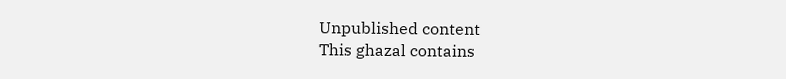Unpublished content
This ghazal contains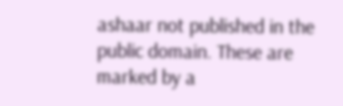ashaar not published in the public domain. These are marked by a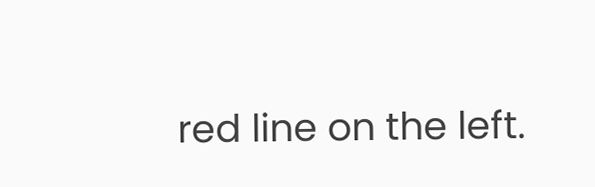red line on the left.